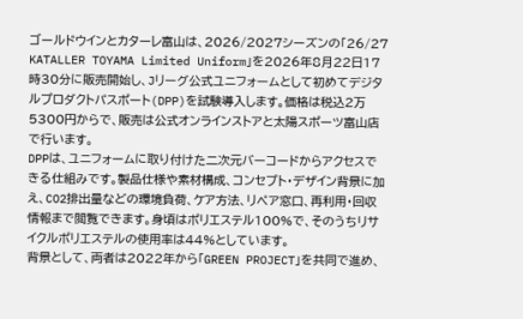ゴールドウインとカターレ富山は、2026/2027シーズンの「26/27 KATALLER TOYAMA Limited Uniform」を2026年8月22日17時30分に販売開始し、Jリーグ公式ユニフォームとして初めてデジタルプロダクトパスポート(DPP)を試験導入します。価格は税込2万5300円からで、販売は公式オンラインストアと太陽スポーツ富山店で行います。
DPPは、ユニフォームに取り付けた二次元バーコードからアクセスできる仕組みです。製品仕様や素材構成、コンセプト・デザイン背景に加え、CO2排出量などの環境負荷、ケア方法、リペア窓口、再利用・回収情報まで閲覧できます。身頃はポリエステル100%で、そのうちリサイクルポリエステルの使用率は44%としています。
背景として、両者は2022年から「GREEN PROJECT」を共同で進め、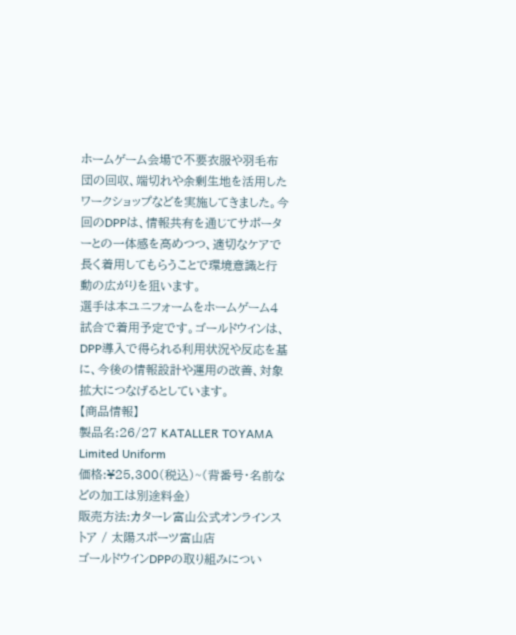ホームゲーム会場で不要衣服や羽毛布団の回収、端切れや余剰生地を活用したワークショップなどを実施してきました。今回のDPPは、情報共有を通じてサポーターとの一体感を高めつつ、適切なケアで長く着用してもらうことで環境意識と行動の広がりを狙います。
選手は本ユニフォームをホームゲーム4試合で着用予定です。ゴールドウインは、DPP導入で得られる利用状況や反応を基に、今後の情報設計や運用の改善、対象拡大につなげるとしています。
【商品情報】
製品名:26/27 KATALLER TOYAMA Limited Uniform
価格:¥25,300(税込)~(背番号・名前などの加工は別途料金)
販売方法:カターレ富山公式オンラインストア / 太陽スポーツ富山店
ゴールドウインDPPの取り組みについ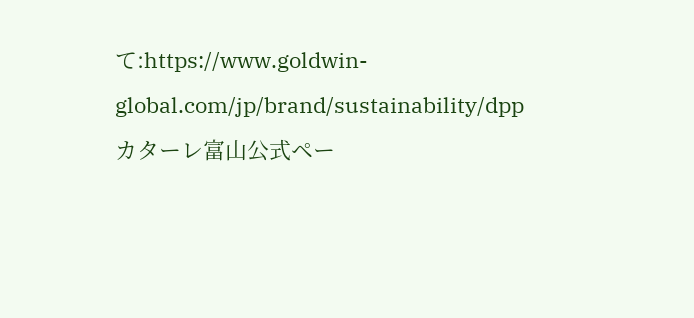て:https://www.goldwin-global.com/jp/brand/sustainability/dpp
カターレ富山公式ペー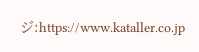ジ:https://www.kataller.co.jp